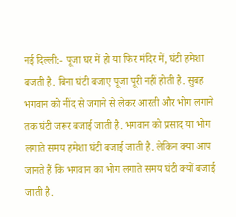नई दिल्ली:- पूजा घर में हो या फिर मंदिर में, घंटी हमेशा बजती है. बिना घंटी बजाए पूजा पूरी नहीं होती है. सुबह भगवान को नींद से जगाने से लेकर आरती और भोग लगाने तक घंटी जरूर बजाई जाती है. भगवान को प्रसाद या भोग लगाते समय हमेशा घंटी बजाई जाती है. लेकिन क्या आप जानते हैं कि भगवान का भोग लगाते समय घंटी क्यों बजाई जाती है.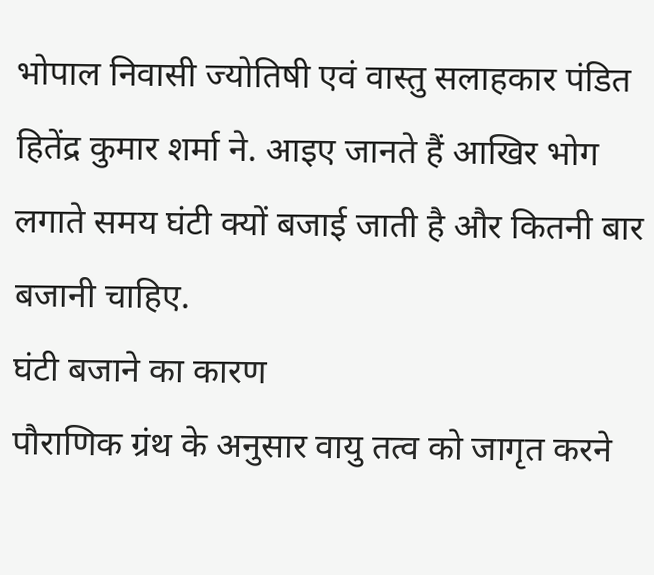भोपाल निवासी ज्योतिषी एवं वास्तु सलाहकार पंडित हितेंद्र कुमार शर्मा ने. आइए जानते हैं आखिर भोग लगाते समय घंटी क्यों बजाई जाती है और कितनी बार बजानी चाहिए.
घंटी बजाने का कारण
पौराणिक ग्रंथ के अनुसार वायु तत्व को जागृत करने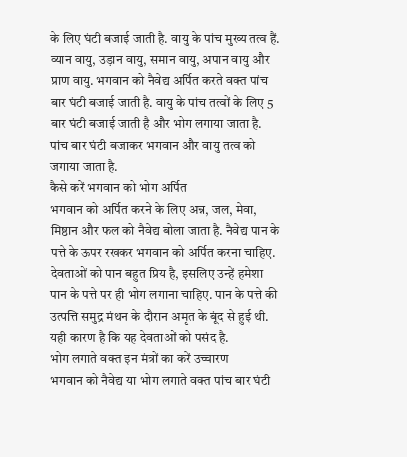के लिए घंटी बजाई जाती है. वायु के पांच मुख्य तत्व हैं. व्यान वायु, उड़ान वायु, समान वायु, अपान वायु और प्राण वायु. भगवान को नैवेद्य अर्पित करते वक्त पांच बार घंटी बजाई जाती है. वायु के पांच तत्वों के लिए 5 बार घंटी बजाई जाती है और भोग लगाया जाता है. पांच बार घंटी बजाकर भगवान और वायु तत्व को जगाया जाता है.
कैसे करें भगवान को भोग अर्पित
भगवान को अर्पित करने के लिए अन्न, जल, मेवा, मिष्ठान और फल को नैवेद्य बोला जाता है. नैवेद्य पान के पत्ते के ऊपर रखकर भगवान को अर्पित करना चाहिए. देवताओं को पान बहुत प्रिय है, इसलिए उन्हें हमेशा पान के पत्ते पर ही भोग लगाना चाहिए. पान के पत्ते की उत्पत्ति समुद्र मंथन के दौरान अमृत के बूंद से हुई थी. यही कारण है कि यह देवताओं को पसंद है.
भोग लगाते वक्त इन मंत्रों का करें उच्चारण
भगवान को नैवेद्य या भोग लगाते वक्त पांच बार घंटी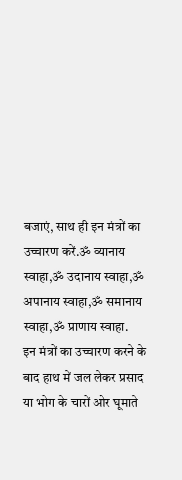बजाएं, साथ ही इन मंत्रों का उच्चारण करें.ॐ व्यानाय स्वाहा,ॐ उदानाय स्वाहा,ॐ अपानाय स्वाहा,ॐ समानाय स्वाहा,ॐ प्राणाय स्वाहा.
इन मंत्रों का उच्चारण करने के बाद हाथ में जल लेकर प्रसाद या भोग के चारों ओर घूमाते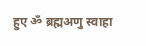हुए ॐ ब्रह्मअणु स्वाहा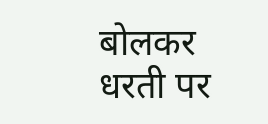बोलकर धरती पर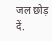जल छोड़ दें.